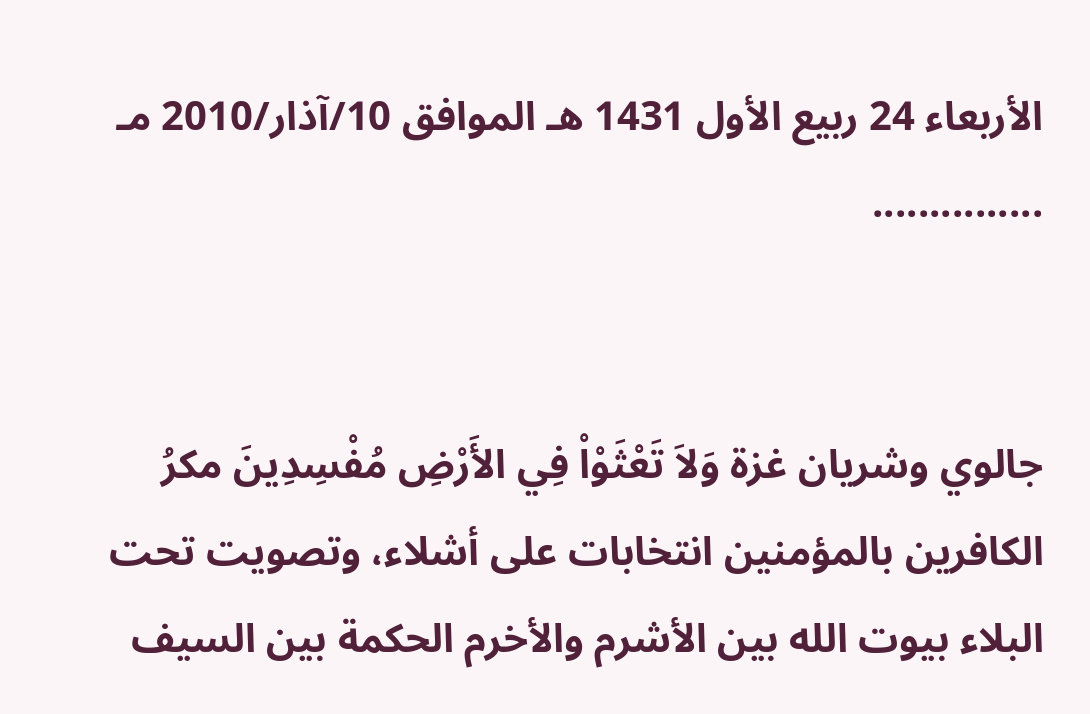الأربعاء 24 ربيع الأول 1431 هـ الموافق 10/آذار/2010 مـ ...............


جالوي وشريان غزة وَلاَ تَعْثَوْاْ فِي الأَرْضِ مُفْسِدِينَ مكرُ الكافرين بالمؤمنين انتخابات على أشلاء، وتصويت تحت البلاء بيوت الله بين الأشرم والأخرم الحكمة بين السيف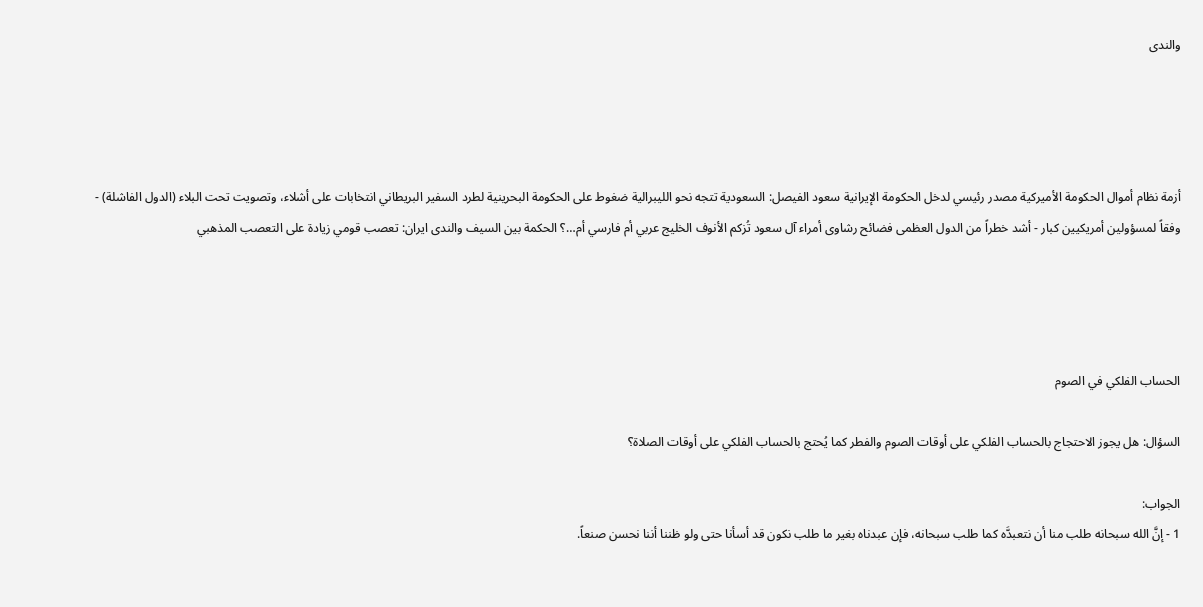والندى




أزمة نظام أموال الحكومة الأميركية مصدر رئيسي لدخل الحكومة الإيرانية سعود الفيصل: السعودية تتجه نحو الليبرالية ضغوط على الحكومة البحرينية لطرد السفير البريطاني انتخابات على أشلاء، وتصويت تحت البلاء (الدول الفاشلة) - وفقاً لمسؤولين أمريكيين كبار - أشد خطراً من الدول العظمى فضائح رشاوى أمراء آل سعود تُزكم الأنوف الخليج عربي أم فارسي أم…؟ الحكمة بين السيف والندى ايران: تعصب قومي زيادة على التعصب المذهبي




الحساب الفلكي في الصوم

السؤال: هل يجوز الاحتجاج بالحساب الفلكي على أوقات الصوم والفطر كما يُحتج بالحساب الفلكي على أوقات الصلاة؟

الجواب:
1 - إنَّ الله سبحانه طلب منا أن نتعبدَّه كما طلب سبحانه، فإن عبدناه بغير ما طلب نكون قد أسأنا حتى ولو ظننا أننا نحسن صنعاً.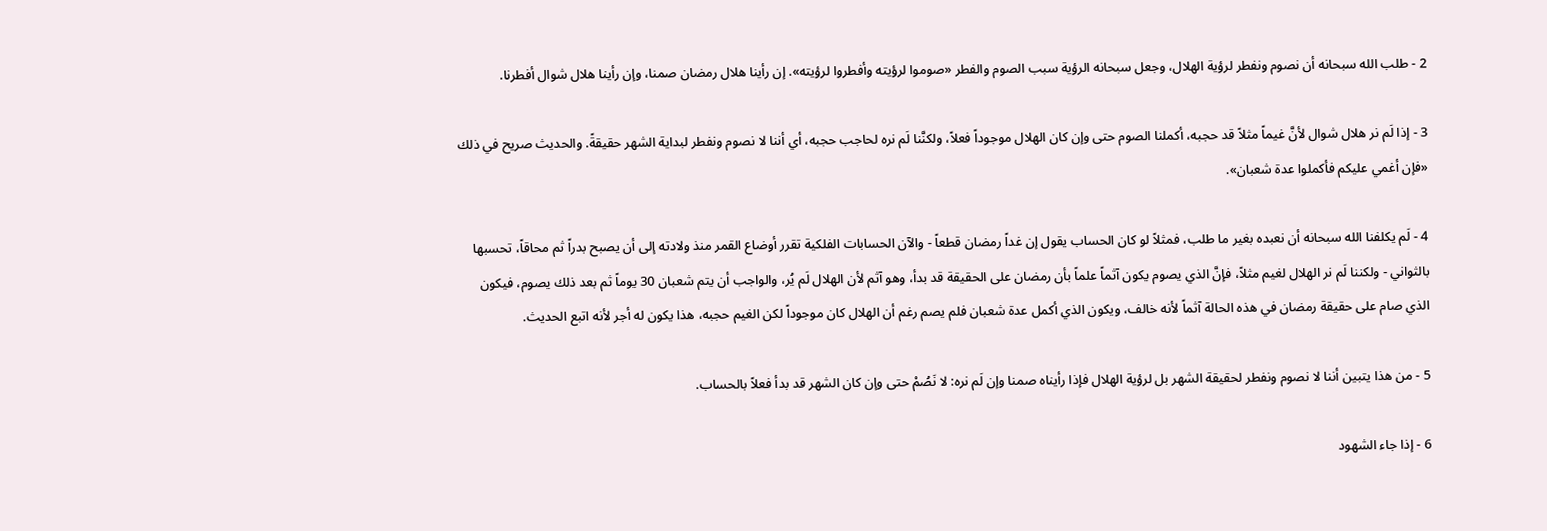2 - طلب الله سبحانه أن نصوم ونفطر لرؤية الهلال، وجعل سبحانه الرؤية سبب الصوم والفطر «صوموا لرؤيته وأفطروا لرؤيته». إن رأينا هلال رمضان صمنا، وإن رأينا هلال شوال أفطرنا.

3 - إذا لَم نر هلال شوال لأنَّ غيماً مثلاً قد حجبه، أكملنا الصوم حتى وإن كان الهلال موجوداً فعلاً، ولكنَّنا لَم نره لحاجب حجبه، أي أننا لا نصوم ونفطر لبداية الشهر حقيقةً. والحديث صريح في ذلك «فإن أغمي عليكم فأكملوا عدة شعبان».

4 - لَم يكلفنا الله سبحانه أن نعبده بغير ما طلب، فمثلاً لو كان الحساب يقول إن غداً رمضان قطعاً - والآن الحسابات الفلكية تقرر أوضاع القمر منذ ولادته إلى أن يصبح بدراً ثم محاقاً، تحسبها بالثواني - ولكننا لَم نر الهلال لغيم مثلاً، فإنَّ الذي يصوم يكون آثماً علماً بأن رمضان على الحقيقة قد بدأ، وهو آثم لأن الهلال لَم يُر، والواجب أن يتم شعبان 30 يوماً ثم بعد ذلك يصوم، فيكون الذي صام على حقيقة رمضان في هذه الحالة آثماً لأنه خالف، ويكون الذي أكمل عدة شعبان فلم يصم رغم أن الهلال كان موجوداً لكن الغيم حجبه، هذا يكون له أجر لأنه اتبع الحديث.

5 - من هذا يتبين أننا لا نصوم ونفطر لحقيقة الشهر بل لرؤية الهلال فإذا رأيناه صمنا وإن لَم نره: لا نَصُمْ حتى وإن كان الشهر قد بدأ فعلاً بالحساب.

6 - إذا جاء الشهود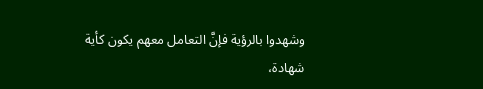وشهدوا بالرؤية فإنَّ التعامل معهم يكون كأية شهادة،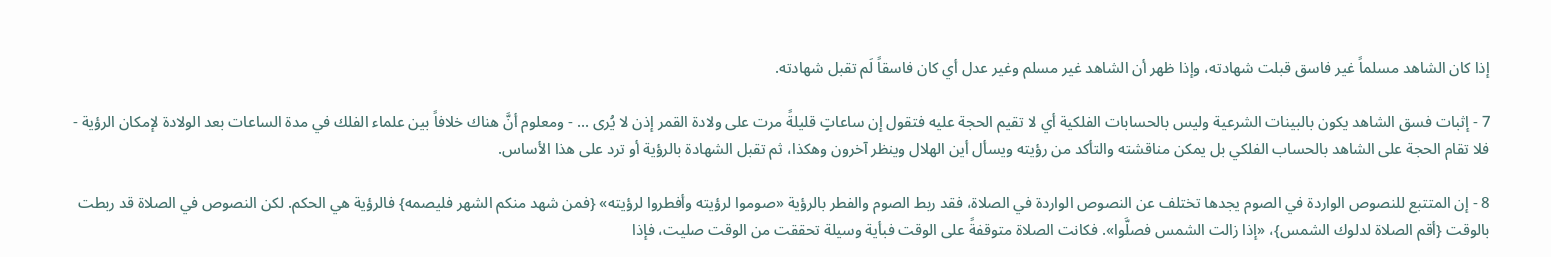إذا كان الشاهد مسلماً غير فاسق قبلت شهادته، وإذا ظهر أن الشاهد غير مسلم وغير عدل أي كان فاسقاً لَم تقبل شهادته.

7 - إثبات فسق الشاهد يكون بالبينات الشرعية وليس بالحسابات الفلكية أي لا تقيم الحجة عليه فتقول إن ساعاتٍ قليلةً مرت على ولادة القمر إذن لا يُرى ... - ومعلوم أنَّ هناك خلافاً بين علماء الفلك في مدة الساعات بعد الولادة لإمكان الرؤية - فلا تقام الحجة على الشاهد بالحساب الفلكي بل يمكن مناقشته والتأكد من رؤيته ويسأل أين الهلال وينظر آخرون وهكذا، ثم تقبل الشهادة بالرؤية أو ترد على هذا الأساس.

8 - إن المتتبع للنصوص الواردة في الصوم يجدها تختلف عن النصوص الواردة في الصلاة، فقد ربط الصوم والفطر بالرؤية «صوموا لرؤيته وأفطروا لرؤيته» {فمن شهد منكم الشهر فليصمه} فالرؤية هي الحكم. لكن النصوص في الصلاة قد ربطت بالوقت {أقم الصلاة لدلوك الشمس}، «إذا زالت الشمس فصلَّوا». فكانت الصلاة متوقفةً على الوقت فبأية وسيلة تحققت من الوقت صليت، فإذا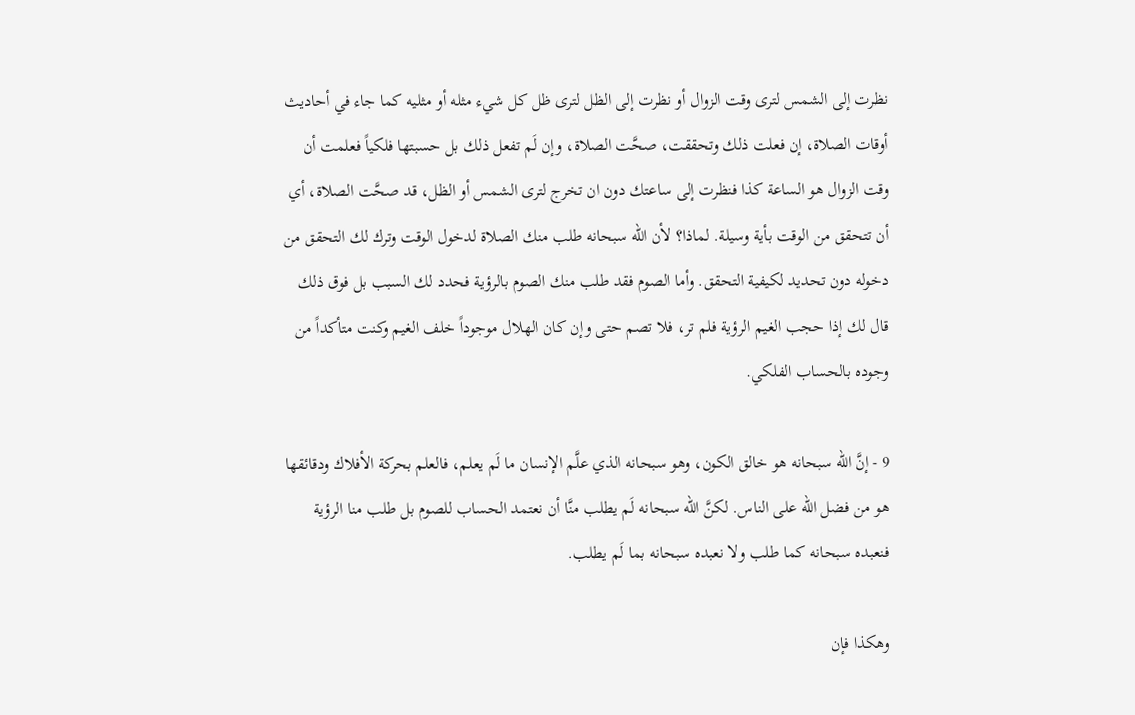نظرت إلى الشمس لترى وقت الزوال أو نظرت إلى الظل لترى ظل كل شيء مثله أو مثليه كما جاء في أحاديث أوقات الصلاة، إن فعلت ذلك وتحققت، صحَّت الصلاة، وإن لَم تفعل ذلك بل حسبتها فلكياً فعلمت أن وقت الزوال هو الساعة كذا فنظرت إلى ساعتك دون ان تخرج لترى الشمس أو الظل، قد صحَّت الصلاة، أي أن تتحقق من الوقت بأية وسيلة. لماذا؟ لأن الله سبحانه طلب منك الصلاة لدخول الوقت وترك لك التحقق من دخوله دون تحديد لكيفية التحقق. وأما الصوم فقد طلب منك الصوم بالرؤية فحدد لك السبب بل فوق ذلك قال لك إذا حجب الغيم الرؤية فلم تر، فلا تصم حتى وإن كان الهلال موجوداً خلف الغيم وكنت متأكداً من وجوده بالحساب الفلكي.

9 - إنَّ الله سبحانه هو خالق الكون، وهو سبحانه الذي علَّم الإنسان ما لَم يعلم، فالعلم بحركة الأفلاك ودقائقها هو من فضل الله على الناس. لكنَّ الله سبحانه لَم يطلب منَّا أن نعتمد الحساب للصوم بل طلب منا الرؤية فنعبده سبحانه كما طلب ولا نعبده سبحانه بما لَم يطلب.

وهكذا فإن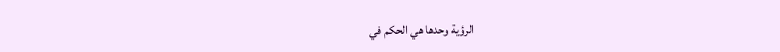الرؤية وحدها هي الحكم في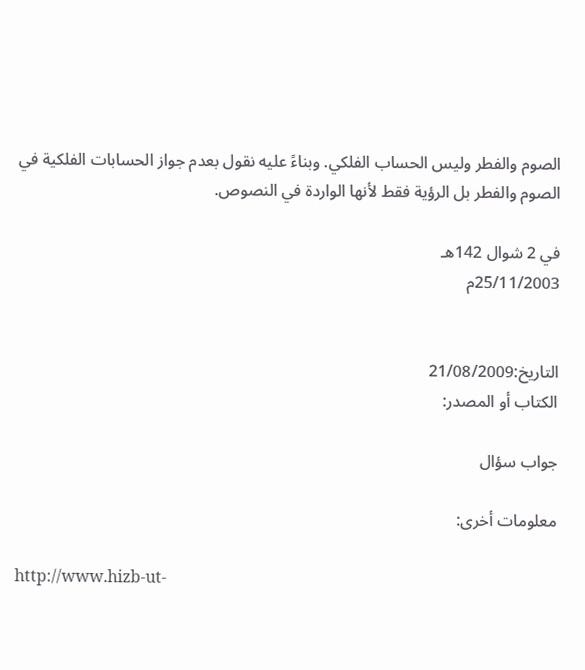الصوم والفطر وليس الحساب الفلكي. وبناءً عليه نقول بعدم جواز الحسابات الفلكية في الصوم والفطر بل الرؤية فقط لأنها الواردة في النصوص.

في 2 شوال 142هـ
25/11/2003م


التاريخ:21/08/2009
الكتاب أو المصدر:

جواب سؤال

معلومات أخرى:

http://www.hizb-ut-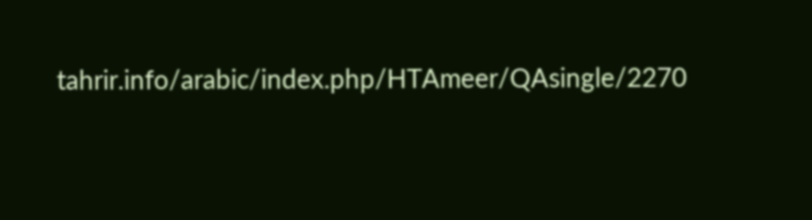tahrir.info/arabic/index.php/HTAmeer/QAsingle/2270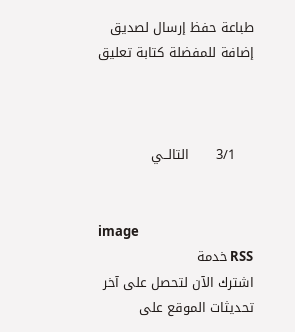طباعة حفظ إرسال لصديق إضافة للمفضلة كتابة تعليق



    3/1      التالــي


image
RSS خدمة
اشترك الآن لتحصل على آخر تحديثات الموقع على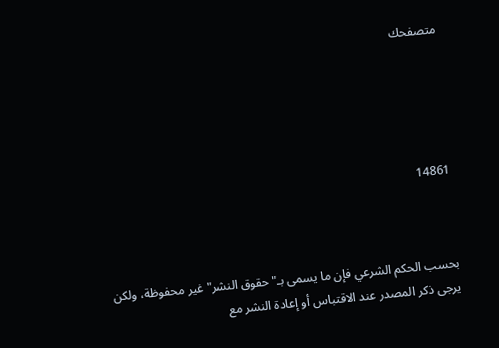متصفحك





14861



بحسب الحكم الشرعي فإن ما يسمى بـ"حقوق النشر" غير محفوظة، ولكن يرجى ذكر المصدر عند الاقتباس أو إعادة النشر مع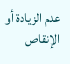عدم الزيادة أو الإنقاص